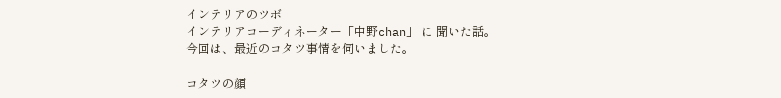インテリアのツボ
インテリアコーディネーター「中野chan」 に 聞いた話。
今回は、最近のコタツ事情を伺いました。

コタツの顔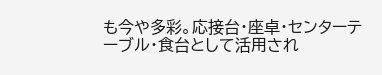も今や多彩。応接台・座卓・センターテーブル・食台として活用され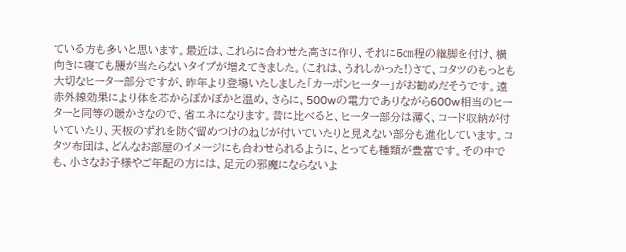ている方も多いと思います。最近は、これらに合わせた高さに作り、それに5㎝程の継脚を付け、横向きに寝ても腰が当たらないタイプが増えてきました。(これは、うれしかった!)さて、コタツのもっとも大切なヒーター部分ですが、昨年より登場いたしました「カーボンヒーター」がお勧めだそうです。遠赤外線効果により体を芯からぽかぽかと温め、さらに、500wの電力でありながら600w相当のヒーターと同等の暖かさなので、省エネになります。昔に比べると、ヒーター部分は薄く、コード収納が付いていたり、天板のずれを防ぐ留めつけのねじが付いていたりと見えない部分も進化しています。コタツ布団は、どんなお部屋のイメージにも合わせられるように、とっても種類が豊富です。その中でも、小さなお子様やご年配の方には、足元の邪魔にならないよ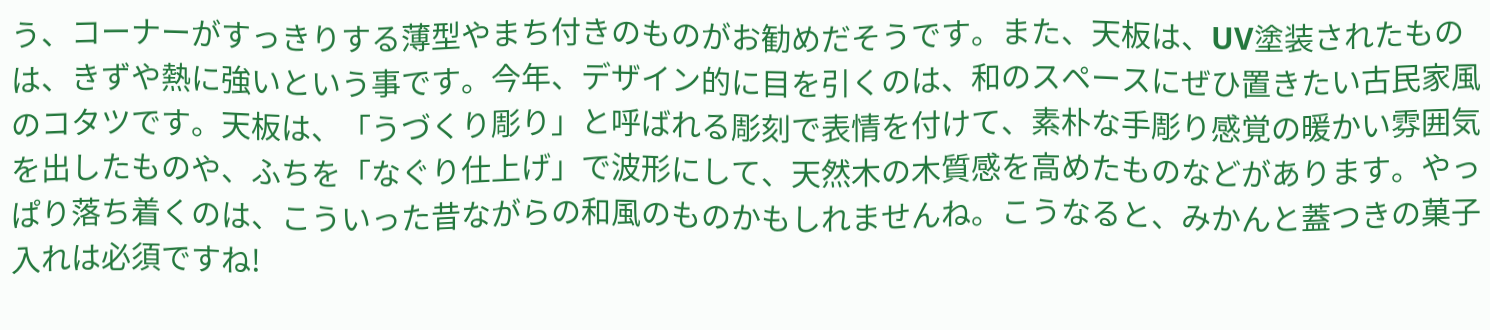う、コーナーがすっきりする薄型やまち付きのものがお勧めだそうです。また、天板は、UV塗装されたものは、きずや熱に強いという事です。今年、デザイン的に目を引くのは、和のスペースにぜひ置きたい古民家風のコタツです。天板は、「うづくり彫り」と呼ばれる彫刻で表情を付けて、素朴な手彫り感覚の暖かい雰囲気を出したものや、ふちを「なぐり仕上げ」で波形にして、天然木の木質感を高めたものなどがあります。やっぱり落ち着くのは、こういった昔ながらの和風のものかもしれませんね。こうなると、みかんと蓋つきの菓子入れは必須ですね!